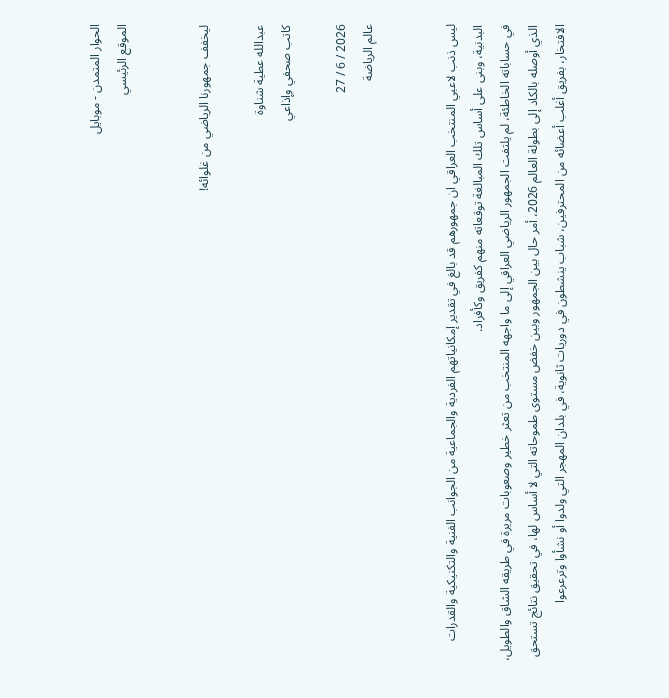الحوار المتمدن - موبايل
الموقع الرئيسي


ليخفف جمهورنا الرياضي من غلوائه!

عبدالله عطية شناوة
كاتب صحفي وإذاعي

2026 / 6 / 27
عالم الرياضة


ليس ذنب لاعبي المنتخب العراقي ان جمهورهم قد بالغ في تقدير إمكانياتهم الفردية والجماعية من الجوانب الفنية والتكنيكية والقدرات البدنية، وبنى على أساس تلك المبالغة توقعاته منهم كفريق وكأفراد.
في حساباته الخاطئة، لم يلتفت الجمهور الرياضي العراقي إلى ما واجهه المنتخب من تعثر خطير وصعوبات مريرة في طريقه الشاق والطويل، الذي أوصله بالكاد إلى بطولة العالم 2026، أمر حال بين الجمهور وبين خفض مستوى طموحاته التي لا أساس لها، في تحقيق نتائج تستحق الافتخار، بفريق أغلب أعضائه من المحترفين، شباب ينشطون في دوريات ثانوية، في بلدان المهجر التي ولدوا أو نشأوا وترعرعوا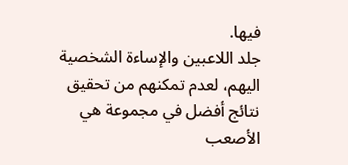فيها.
جلد اللاعبين والإساءة الشخصية اليهم، لعدم تمكنهم من تحقيق نتائج أفضل في مجموعة هي الأصعب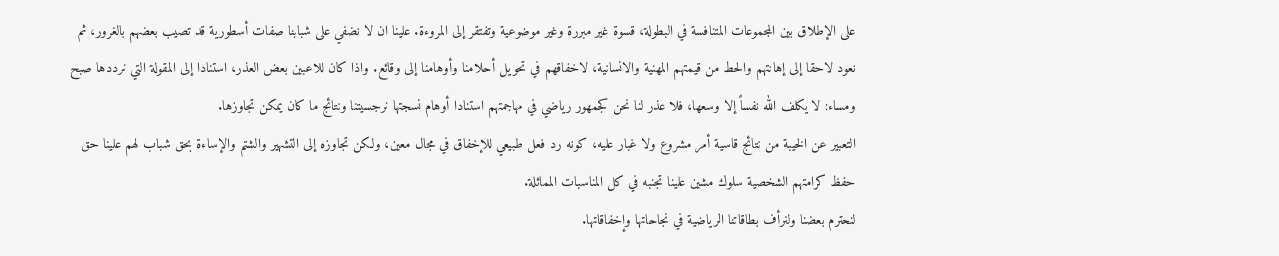على الإطلاق بين المجموعات المتنافسة في البطولة، قسوة غير مبررة وغير موضوعية وتفتقر إلى المروءة. علينا ان لا نضفي على شبابنا صفات أسطورية قد تصيب بعضهم بالغرور، ثم نعود لاحقا إلى إهانتهم والحط من قيمتهم المهنية والانسانية، لاخفاقهم في تحويل أحلامنا وأوهامنا إلى وقائع. واذا كان للاعبين بعض العذر، استنادا إلى المقولة التي نرددها صبح ومساء: لا يكلف الله نفساً إلا وسعها، فلا عذر لنا نحن كجمهور رياضي في مهاجمتهم استنادا أوهام نسجتها نرجسيتنا ونتائج ما كان يمكن تجاوزها.
التعبير عن الخيبة من نتائج قاسية أمر مشروع ولا غبار عليه، كونه رد فعل طبيعي للإخفاق في مجال معين، ولكن تجاوزه إلى التشهير والشتم والإساءة بحق شباب لهم علينا حق حفظ كرامتهم الشخصية سلوك مشين علينا تجنبه في كل المناسبات المماثلة.
لنحترم بعضنا ولنرأف بطاقاتنا الرياضية في نجاحاتها وإخفاقاتها.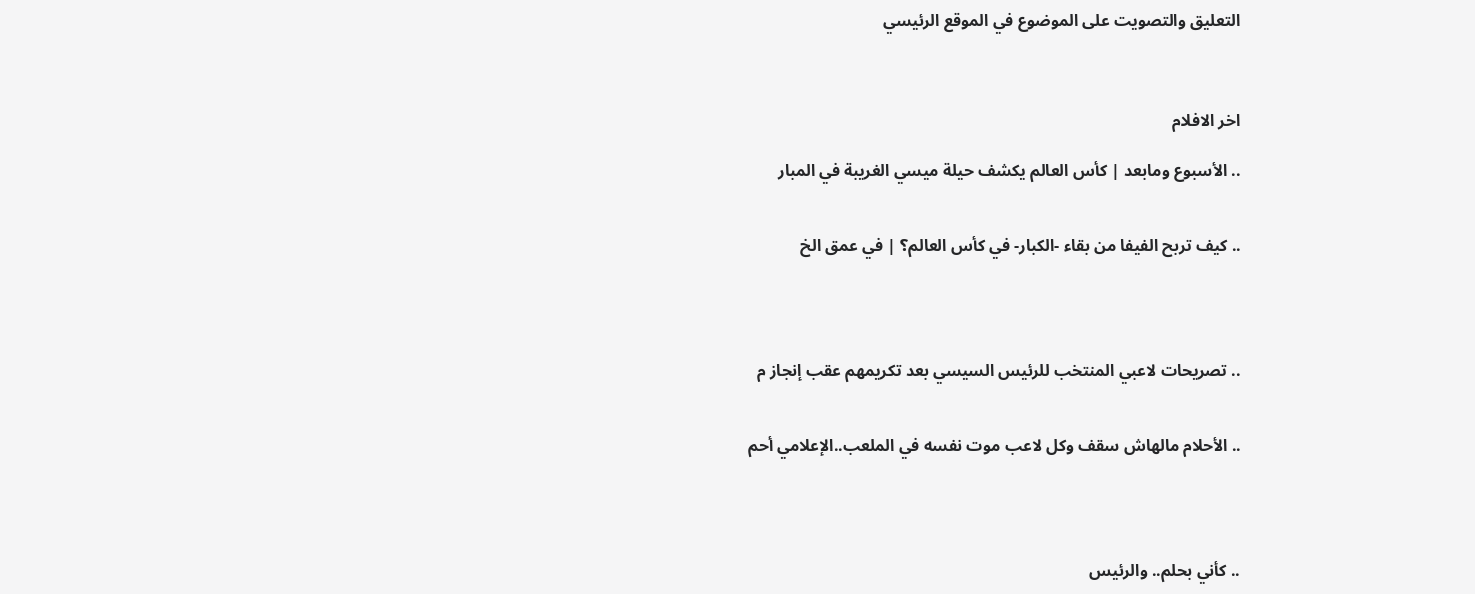التعليق والتصويت على الموضوع في الموقع الرئيسي



اخر الافلام

.. الأسبوع ومابعد | كأس العالم يكشف حيلة ميسي الغريبة في المبار


.. كيف تربح الفيفا من بقاء -الكبار- في كأس العالم؟ | في عمق الخ




.. تصريحات لاعبي المنتخب للرئيس السيسي بعد تكريمهم عقب إنجاز م


.. الأحلام مالهاش سقف وكل لاعب موت نفسه في الملعب..الإعلامي أحم




.. كأني بحلم.. والرئيس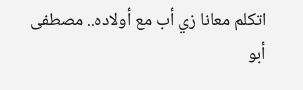اتكلم معانا زي أب مع أولاده.. مصطفى أبو